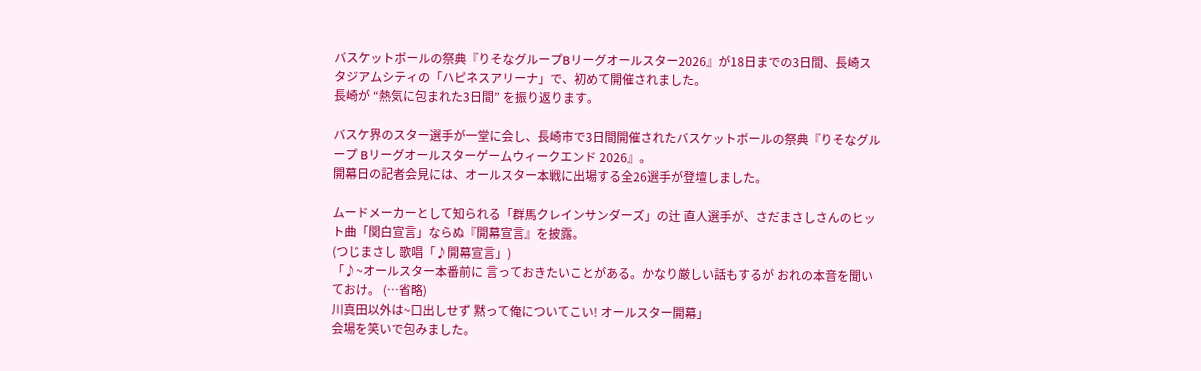バスケットボールの祭典『りそなグループBリーグオールスター2026』が18日までの3日間、長崎スタジアムシティの「ハピネスアリーナ」で、初めて開催されました。
長崎が “熱気に包まれた3日間” を振り返ります。

バスケ界のスター選手が一堂に会し、長崎市で3日間開催されたバスケットボールの祭典『りそなグループ Bリーグオールスターゲームウィークエンド 2026』。
開幕日の記者会見には、オールスター本戦に出場する全26選手が登壇しました。

ムードメーカーとして知られる「群馬クレインサンダーズ」の辻 直人選手が、さだまさしさんのヒット曲「関白宣言」ならぬ『開幕宣言』を披露。
(つじまさし 歌唱「♪開幕宣言」)
「♪~オールスター本番前に 言っておきたいことがある。かなり厳しい話もするが おれの本音を聞いておけ。 (…省略)
川真田以外は~口出しせず 黙って俺についてこい! オールスター開幕」
会場を笑いで包みました。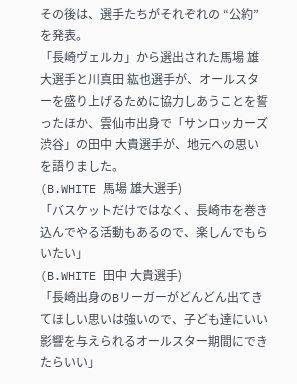その後は、選手たちがそれぞれの “公約” を発表。
「長崎ヴェルカ」から選出された馬場 雄大選手と川真田 紘也選手が、オールスターを盛り上げるために協力しあうことを誓ったほか、雲仙市出身で「サンロッカーズ渋谷」の田中 大貴選手が、地元への思いを語りました。
(B.WHITE 馬場 雄大選手)
「バスケットだけではなく、長崎市を巻き込んでやる活動もあるので、楽しんでもらいたい」
(B.WHITE 田中 大貴選手)
「長崎出身のBリーガーがどんどん出てきてほしい思いは強いので、子ども達にいい影響を与えられるオールスター期間にできたらいい」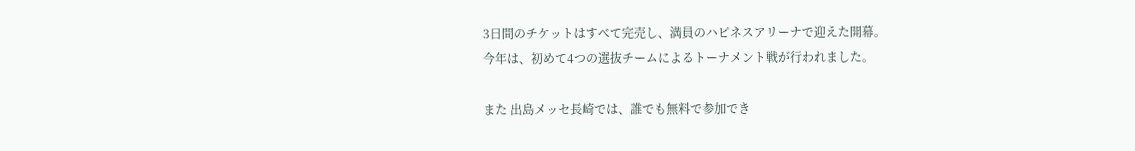3日間のチケットはすべて完売し、満員のハピネスアリーナで迎えた開幕。
今年は、初めて4つの選抜チームによるトーナメント戦が行われました。

また 出島メッセ長崎では、誰でも無料で参加でき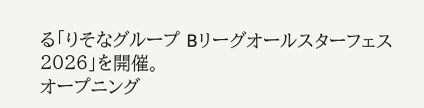る「りそなグループ Bリーグオールスターフェス 2026」を開催。
オープニング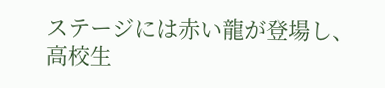ステージには赤い龍が登場し、高校生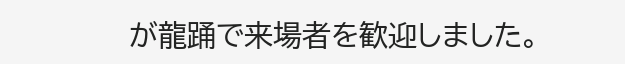が龍踊で来場者を歓迎しました。